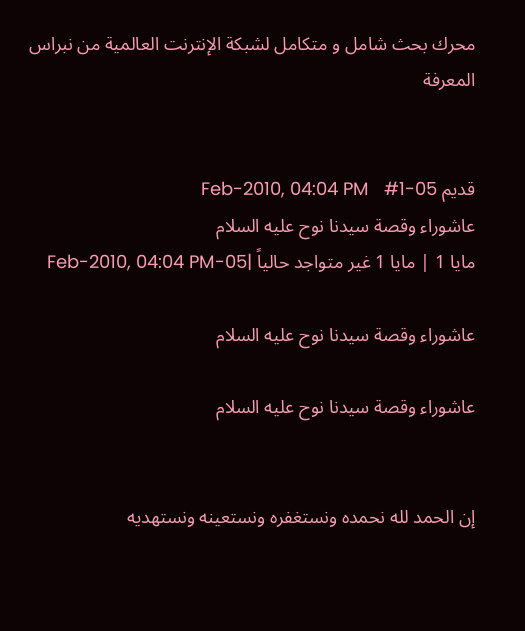محرك بحث شامل و متكامل لشبكة الإنترنت العالمية من نبراس المعرفة


قديم 05-Feb-2010, 04:04 PM   #1
عاشوراء وقصة سيدنا نوح عليه السلام
مايا 1 | مايا 1 غير متواجد حالياً |05-Feb-2010, 04:04 PM

عاشوراء وقصة سيدنا نوح عليه السلام

عاشوراء وقصة سيدنا نوح عليه السلام


إن الحمد لله نحمده ونستغفره ونستعينه ونستهديه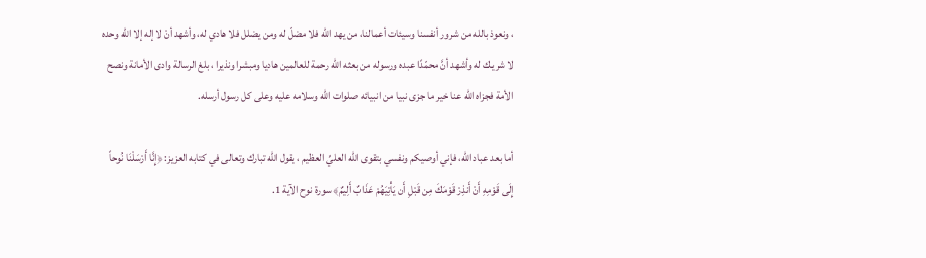، ونعوذ بالله من شرور أنفسنا وسيئات أعمالنا، من يهد الله فلا مضلّ له ومن يضلل فلا هادي له، وأشهد أنْ لا إله إلا الله وحده لا شريـك له وأشهد أنَّ محمّدًا عبده ورسوله من بعثه الله رحمة للعالمين هاديا ومبشرا ونذيرا ، بلغ الرسالة وادى الأمانة ونصح الأمة فجزاه الله عنا خير ما جزى نبيا من انبيائه صلوات الله وسلامه عليه وعلى كل رسول أرسله.

أما بعد عباد الله، فإني أوصيكم ونفسي بتقوى الله العليِّ العظيم ، يقول الله تبارك وتعالى في كتابه العزيز: ﴿إِنَّا أَرْسَلْنَا نُوحاً إِلَى قَوْمِهِ أَنْ أَنذِرْ قَوْمَكَ مِن قَبْلِ أَن يَأْتِيَهُمْ عَذَابٌ أَلِيمٌ﴾ سورة نوح الآية 1.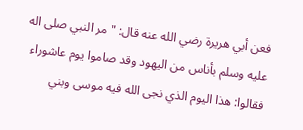فعن أبي هريرة رضي الله عنه قال: "مر النبي صلى اله عليه وسلم بأناس من اليهود وقد صاموا يوم عاشوراء فقالوا: هذا اليوم الذي نجى الله فيه موسى وبني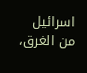اسرائيل من الغرق،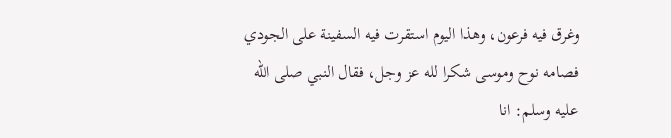وغرق فيه فرعون، وهذا اليوم استقرت فيه السفينة على الجودي فصامه نوح وموسى شكرا لله عز وجل، فقال النبي صلى الله عليه وسلم: انا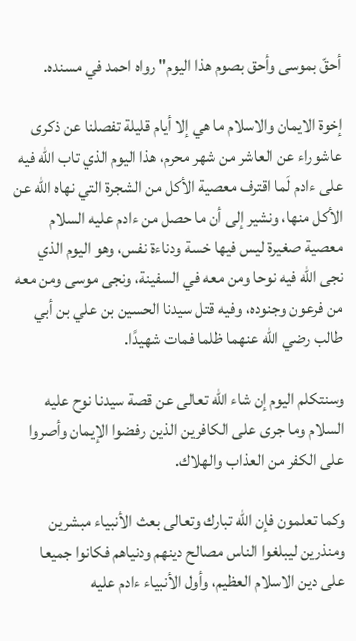أحقّ بموسى وأحق بصوم هذا اليوم" رواه احمد في مسنده.

إخوة الايمان والاسلام ما هي إلا أيام قليلة تفصلنا عن ذكرى عاشوراء عن العاشر من شهر محرم، هذا اليوم الذي تاب الله فيه على ءادم لَما اقترف معصية الأكل من الشجرة التي نهاه الله عن الأكل منها، ونشير إلى أن ما حصل من ءادم عليه السلام معصية صغيرة ليس فيها خسة ودناءة نفس، وهو اليوم الذي نجى الله فيه نوحا ومن معه في السفينة، ونجى موسى ومن معه من فرعون وجنوده، وفيه قتل سيدنا الحسين بن علي بن أبي طالب رضي الله عنهما ظلما فمات شهيدًا.

وسنتكلم اليوم إن شاء الله تعالى عن قصة سيدنا نوح عليه السلام وما جرى على الكافرين الذين رفضوا الإيمان وأصروا على الكفر من العذاب والهلاك.

وكما تعلمون فإن الله تبارك وتعالى بعث الأنبياء مبشرين ومنذرين ليبلغوا الناس مصالح دينهم ودنياهم فكانوا جميعا على دين الاسلام العظيم، وأول الأنبياء ءادم عليه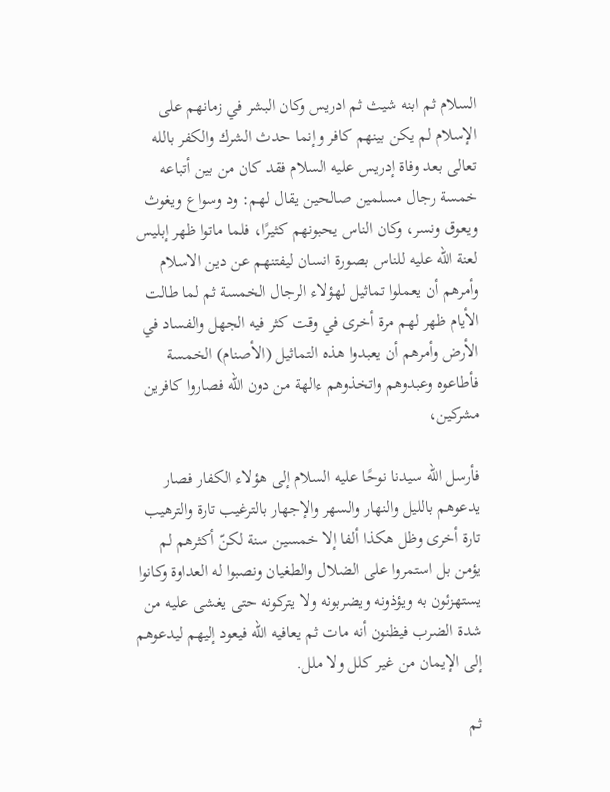السلام ثم ابنه شيث ثم ادريس وكان البشر في زمانهم على الإسلام لم يكن بينهم كافر وإنما حدث الشرك والكفر بالله تعالى بعد وفاة إدريس عليه السلام فقد كان من بين أتباعه خمسة رجال مسلمين صالحين يقال لهم: ود وسواع ويغوث ويعوق ونسر، وكان الناس يحبونهم كثيرًا، فلما ماتوا ظهر إبليس لعنة الله عليه للناس بصورة انسان ليفتنهم عن دين الاسلام وأمرهم أن يعملوا تماثيل لهؤلاء الرجال الخمسة ثم لما طالت الأيام ظهر لهم مرة أخرى في وقت كثر فيه الجهل والفساد في الأرض وأمرهم أن يعبدوا هذه التماثيل (الأصنام) الخمسة فأطاعوه وعبدوهم واتخذوهم ءالهة من دون الله فصاروا كافرين مشركين،

فأرسل الله سيدنا نوحًا عليه السلام إلى هؤلاء الكفار فصار يدعوهم بالليل والنهار والسهر والإجهار بالترغيب تارة والترهيب تارة أخرى وظل هكذا ألفا إلا خمسين سنة لكنّ أكثرهم لم يؤمن بل استمروا على الضلال والطغيان ونصبوا له العداوة وكانوا يستهزئون به ويؤذونه ويضربونه ولا يتركونه حتى يغشى عليه من شدة الضرب فيظنون أنه مات ثم يعافيه الله فيعود إليهم ليدعوهم إلى الإيمان من غير كلل ولا ملل.

ثم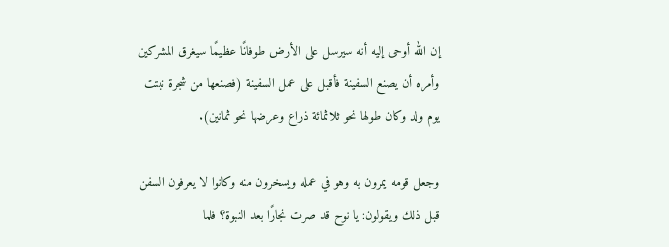إن الله أوحى إليه أنه سيرسل على الأرض طوفانًا عظيمًا سيغرق المشركين وأمره أن يصنع السفينة فأقبل على عمل السفينة (فصنعها من شجرة نبتت يوم ولد وكان طولها نحو ثلاثمائة ذراع وعرضها نحو ثمانين).

وجعل قومه يمرون به وهو في عمله ويسخرون منه وكانوا لا يعرفون السفن قبل ذلك ويقولون: يا نوح قد صرت نجارًا بعد النبوة؟ فلما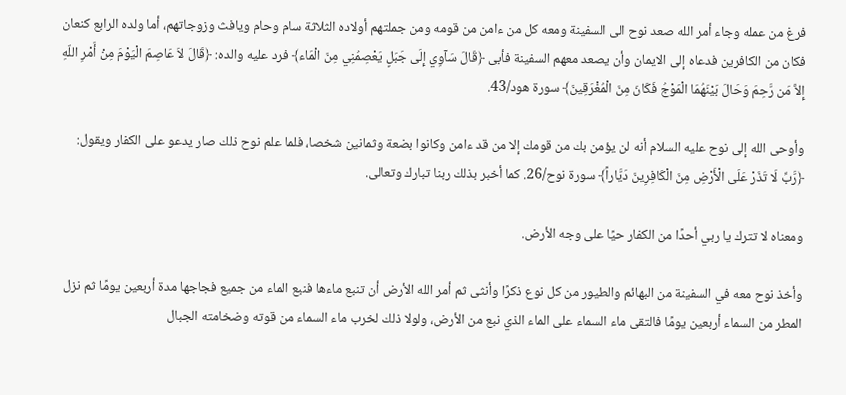فرغ من عمله وجاء أمر الله صعد نوح الى السفينة ومعه كل من ءامن من قومه ومن جملتهم أولاده الثلاثة سام وحام ويافث وزوجاتهم، أما ولده الرابع كنعان فكان من الكافرين فدعاه إلى الايمان وأن يصعد معهم السفينة فأبى ﴿قَالَ سَآوِي إِلَى جَبَلٍ يَعْصِمُنِي مِنَ الْمَاء﴾ فرد عليه والده: ﴿قَالَ لاَ عَاصِمَ الْيَوْمَ مِنْ أَمْرِ اللّهِ إِلاَّ مَن رَّحِمَ وَحَالَ بَيْنَهُمَا الْمَوْجُ فَكَانَ مِنَ الْمُغْرَقِينَ﴾ سورة هود/43.

وأوحى الله إلى نوح عليه السلام أنه لن يؤمن بك من قومك إلا من قد ءامن وكانوا بضعة وثمانين شخصا، فلما علم نوح ذلك صار يدعو على الكفار ويقول: ﴿رَّبِّ لَا تَذَرْ عَلَى الْأَرْضِ مِنَ الْكَافِرِينَ دَيَّاراً﴾ سورة نوح/26. كما أخبر بذلك ربنا تبارك وتعالى.

ومعناه لا تترك يا ربي أحدًا من الكفار حيًا على وجه الأرض.

وأخذ نوح معه في السفينة من البهائم والطيور من كل نوع ذكرًا وأنثى ثم أمر الله الأرض أن تنبع ماءها فنبع الماء من جميع فجاجها مدة أربعين يومًا ثم نزل المطر من السماء أربعين يومًا فالتقى ماء السماء على الماء الذي نبع من الأرض، ولولا ذلك لخرب ماء السماء من قوته وضخامته الجبال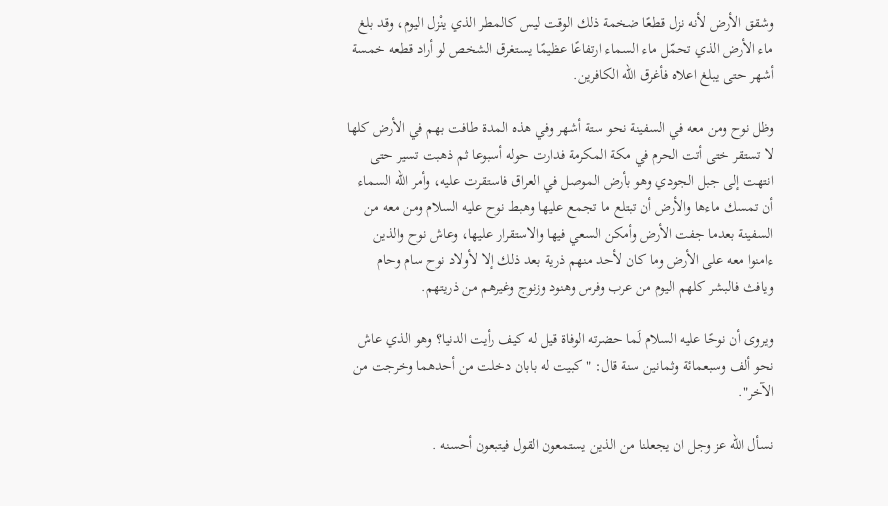وشقق الأرض لأنه نزل قطعًا ضخمة ذلك الوقت ليس كالمطر الذي ينْزل اليوم، وقد بلغ ماء الأرض الذي تحمّل ماء السماء ارتفاعًا عظيمًا يستغرق الشخص لو أراد قطعه خمسة أشهر حتى يبلغ اعلاه فأغرق الله الكافرين.

وظل نوح ومن معه في السفينة نحو ستة أشهر وفي هذه المدة طافت بهم في الأرض كلها لا تستقر ختى أتت الحرم في مكة المكرمة فدارت حوله أسبوعا ثم ذهبت تسير حتى انتهت إلى جبل الجودي وهو بأرض الموصل في العراق فاستقرت عليه، وأمر الله السماء أن تمسك ماءها والأرض أن تبتلع ما تجمع عليها وهبط نوح عليه السلام ومن معه من السفينة بعدما جفت الأرض وأمكن السعي فيها والاستقرار عليها، وعاش نوح والذين ءامنوا معه على الأرض وما كان لأحد منهم ذرية بعد ذلك إلا لأولاد نوح سام وحام ويافث فالبشر كلهم اليوم من عرب وفرس وهنود وزنوج وغيرهم من ذريتهم.

ويروى أن نوحًا عليه السلام لَما حضرته الوفاة قيل له كيف رأيت الدنيا؟ وهو الذي عاش نحو ألف وسبعمائة وثمانين سنة قال: "كبيت له بابان دخلت من أحدهما وخرجت من الآخر".

نسأل الله عز وجل ان يجعلنا من الذين يستمعون القول فيتبعون أحسنه .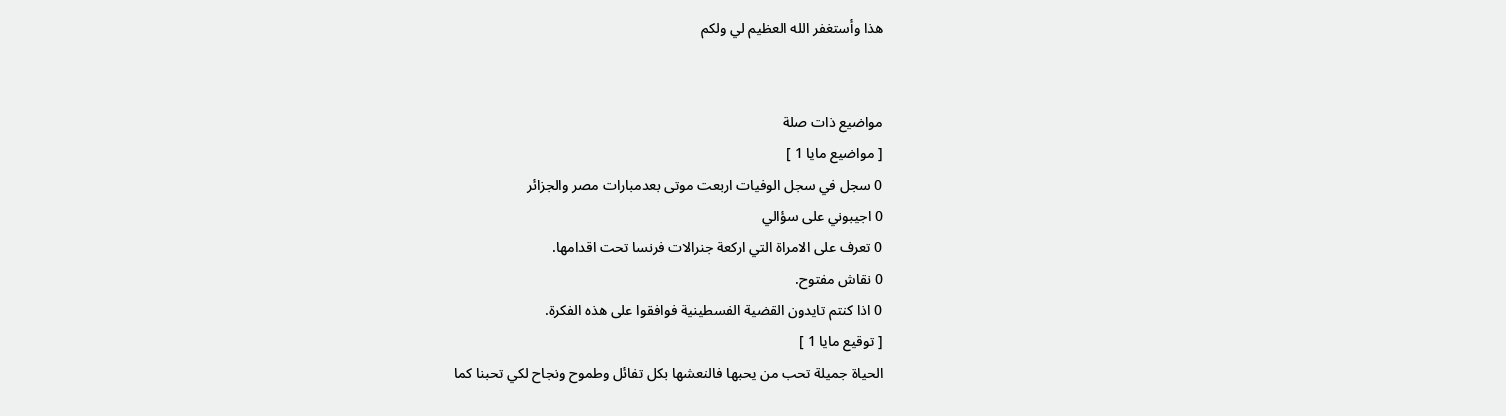هذا وأستغفر الله العظيم لي ولكم


مواضيع ذات صلة
[ مواضيع مايا 1 ]
0 سجل في سجل الوفيات اربعت موتى بعدمبارات مصر والجزائر
0 اجيبوني على سؤالي
0 تعرف على الامراة التي اركعة جنرالات فرنسا تحت اقدامها.
0 نقاش مفتوح.
0 اذا كنتم تايدون القضية الفسطينية فوافقوا على هذه الفكرة.
[ توقيع مايا 1 ]
الحياة جميلة تحب من يحبها فالنعشها بكل تفائل وطموح ونجاح لكي تحبنا كما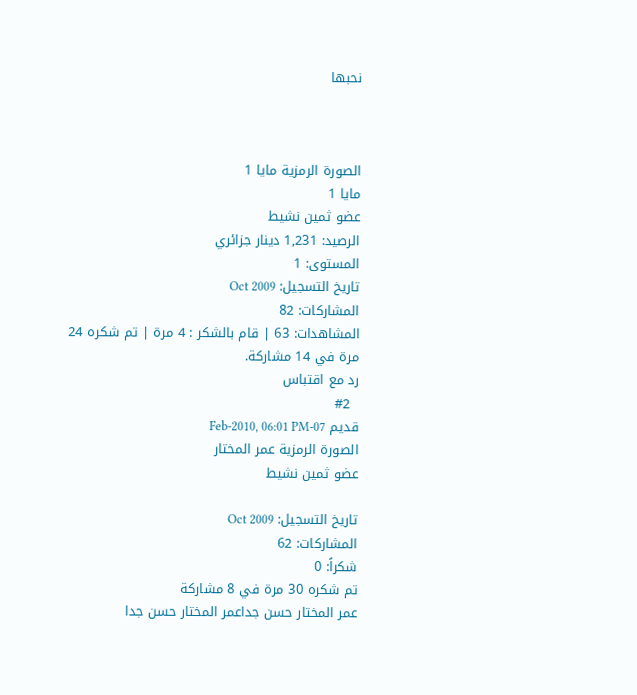نحبها



الصورة الرمزية مايا 1
مايا 1
عضو ثمين نشيط
الرصيد: 1,231 دينار جزائري
المستوى: 1
تاريخ التسجيل: Oct 2009
المشاركات: 82
المشاهدات: 63 | قام بالشكر : 4 مرة | تم شكره 24 مرة في 14 مشاركة.
رد مع اقتباس
  #2
قديم 07-Feb-2010, 06:01 PM
الصورة الرمزية عمر المختار
عضو ثمين نشيط

تاريخ التسجيل: Oct 2009
المشاركات: 62
شكراً: 0
تم شكره 30 مرة في 8 مشاركة
عمر المختار حسن جداعمر المختار حسن جدا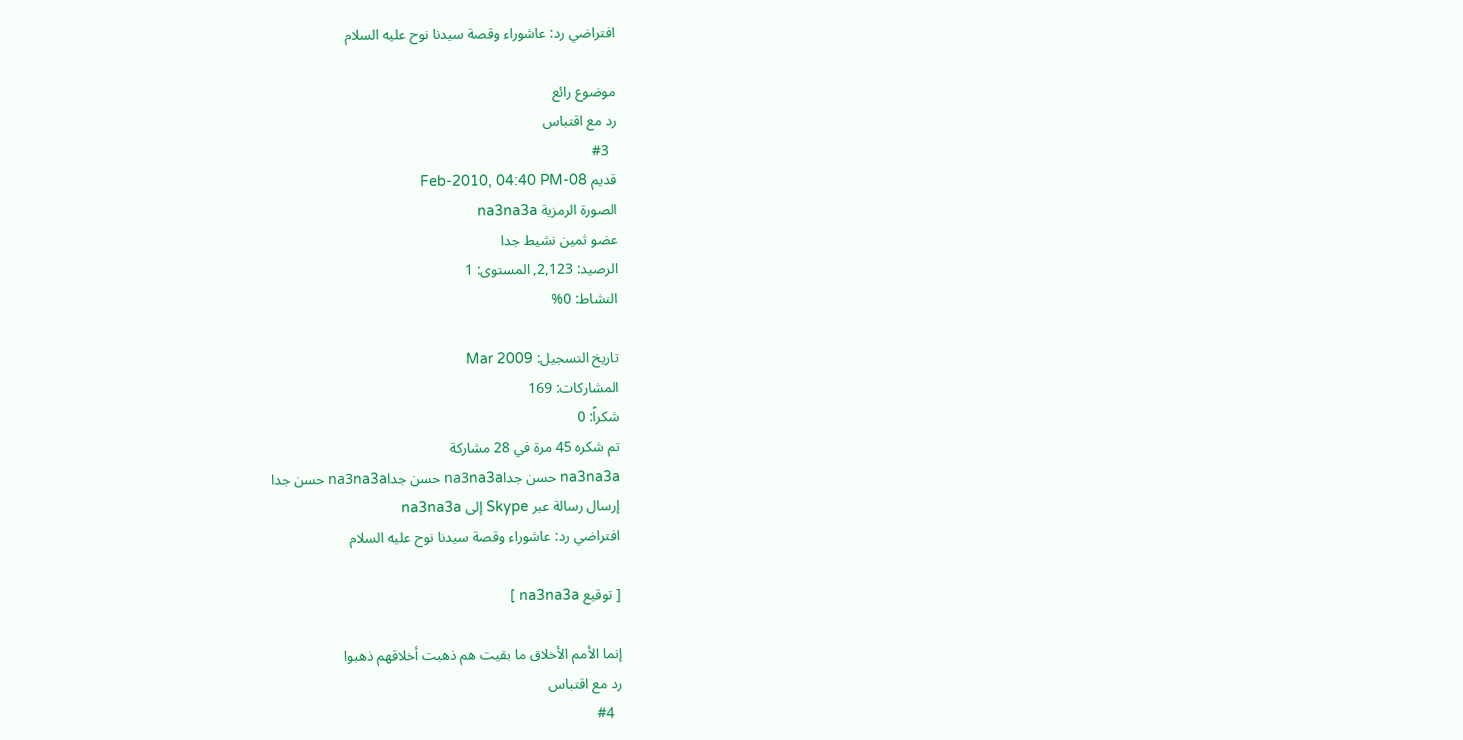افتراضي رد: عاشوراء وقصة سيدنا نوح عليه السلام

موضوع رائع
رد مع اقتباس
  #3
قديم 08-Feb-2010, 04:40 PM
الصورة الرمزية na3na3a
عضو ثمين نشيط جدا
الرصيد: 2,123, المستوى: 1
النشاط: 0%

تاريخ التسجيل: Mar 2009
المشاركات: 169
شكراً: 0
تم شكره 45 مرة في 28 مشاركة
na3na3a حسن جداna3na3a حسن جداna3na3a حسن جدا
إرسال رسالة عبر Skype إلى na3na3a
افتراضي رد: عاشوراء وقصة سيدنا نوح عليه السلام

[ توقيع na3na3a ]

إنما الأمم الأخلاق ما بقيت هم ذهبت أخلاقهم ذهبوا
رد مع اقتباس
  #4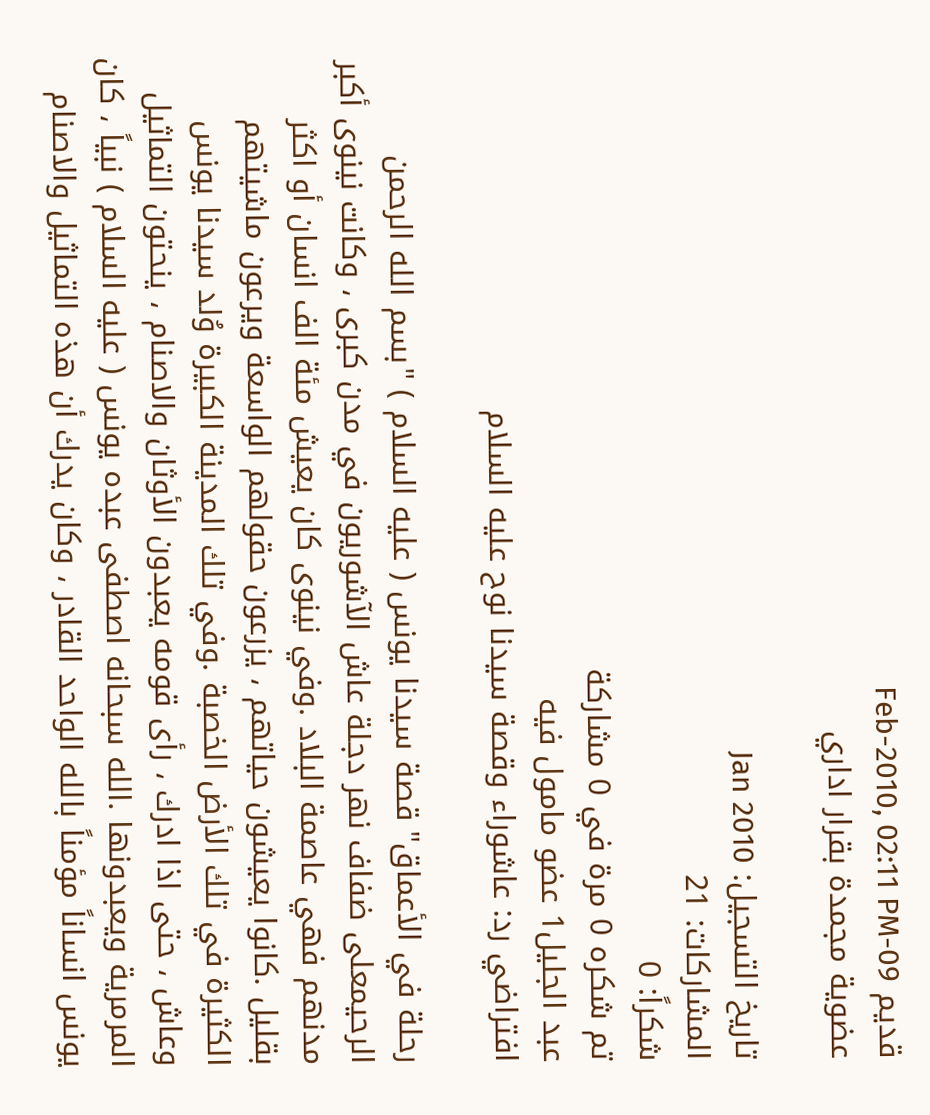قديم 09-Feb-2010, 02:11 PM
عضوية مجمدة بقرار اداري

تاريخ التسجيل: Jan 2010
المشاركات: 21
شكراً: 0
تم شكره 0 مرة في 0 مشاركة
عبد الجليل1 عضو مامول فيه
افتراضي رد: عاشوراء وقصة سيدنا نوح عليه السلام

رحلة في الأعماق" قصة سيدنا يونس ( عليه السلام ) "بسم الله الرحمن الرحيمعلى ضفاف نهر دجلة عاش الآشوريون في مدن كبرى ، وكانت نينوى أكبر مدنهم فهي عاصمة البلاد .وفي نينوى كان يعيش مئة الف انسان أو اكثر بقليل .كانوا يعيشون حياتهم ، يزرعون حقولهم الواسعة ويرعون ماشيتهم الكثيرة في تلك الأرض الخصبة .وفي تلك المدينة الكبيرة وُلد سيدنا يونس وعاش ، حتى اذا ادرك ، رأى قومه يعبدون الأوثان والاصنام ، ينحتون التماثيل المرمرية ويعبدونها .الله سبحانه اصطفى عبده يونس ( عليه السلام ) نبياً ، كان يونس انساناً مؤمناً بالله الواحد القادر ، وكان يدرك أن هذه التماثيل والاصنام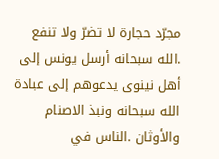مجرّد حجارة لا تضرّ ولا تنفع .الله سبحانه أرسل يونس إلى أهل نينوى يدعوهم إلى عبادة الله سبحانه ونبذ الاصنام والأوثان .الناس في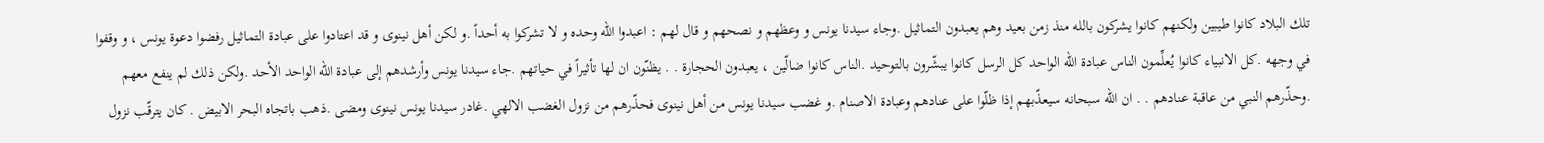تلك البلاد كانوا طيبين ولكنهم كانوا يشركون بالله منذ زمن بعيد وهم يعبدون التماثيل .وجاء سيدنا يونس و وعظهم و نصحهم و قال لهم : اعبدوا الله وحده و لا تشركوا به أحداً .و لكن أهل نينوى و قد اعتادوا على عبادة التماثيل رفضوا دعوة يونس ، و وقفوا في وجهه .كل الانبياء كانوا يُعلِّمون الناس عبادة الله الواحد كل الرسل كانوا يبشّرون بالتوحيد .الناس كانوا ضالّين ، يعبدون الحجارة . . يظنّون ان لها تأثيراً في حياتهم .جاء سيدنا يونس وأرشدهم إلى عبادة الله الواحد الأحد .ولكن ذلك لم ينفع معهم .وحذّرهم النبي من عاقبة عنادهم . . ان الله سبحانه سيعذّبهم إذا ظلّوا على عنادهم وعبادة الاصنام .و غضب سيدنا يونس من أهل نينوى فحذّرهم من نزول الغضب الالهي .غادر سيدنا يونس نينوى ومضى .ذهب باتجاه البحر الابيض . كان يترقّب نزول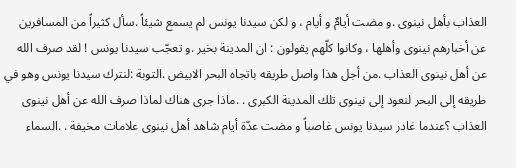العذاب بأهل نينوى .و مضت أيامٌ و أيام ، و لكن سيدنا يونس لم يسمع شيئاً .سأل كثيراً من المسافرين عن أخبارهم نينوى وأهلها ، وكانوا كلّهم يقولون : ان المدينة بخير .و تعجّب سيدنا يونس ! لقد صرف الله عن أهل نينوى العذاب .من أجل هذا واصل طريقه باتجاه البحر الابيض .التوبة :لنترك سيدنا يونس وهو في طريقه إلى البحر لنعود إلى نينوى تلك المدينة الكبرى . .ماذا جرى هناك لماذا صرف الله عن أهل نينوى العذاب ؟عندما غادر سيدنا يونس غاصباً و مضت عدّة أيام شاهد أهل نينوى علامات مخيفة . .السماء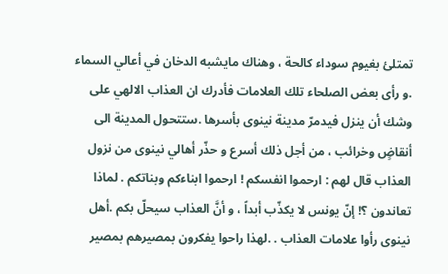تمتلئ بغيوم سوداء كالحة ، وهناك مايشبه الدخان في أعالي السماء .و رأى بعض الصلحاء تلك العلامات فأدرك ان العذاب الالهي على وشك أن ينزل فيدمرّ مدينة نينوى بأسرها .ستتحول المدينة الى أنقاضٍ وخرائب ، من أجل ذلك أسرع و حذّر أهالي نينوى من نزول العذاب قال لهم : ارحموا انفسكم ! ارحموا ابناءكم وبناتكم . لماذا تعاندون ؟! إنّ يونس لا يكذّب أبداً ، و أنَّ العذاب سيحلّ بكم .أهل نينوى رأوا علامات العذاب . .لهذا راحوا يفكرون بمصيرهم بمصير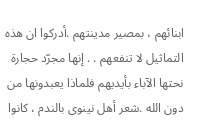ابنائهم ، بمصير مدينتهم .أدركوا ان هذه التماثيل لا تنفعهم . . إنها مجرّد حجارة نحتها الآباء بأيديهم فلماذا يعبدونها من دون الله .شعر أهل نينوى بالندم ، كانوا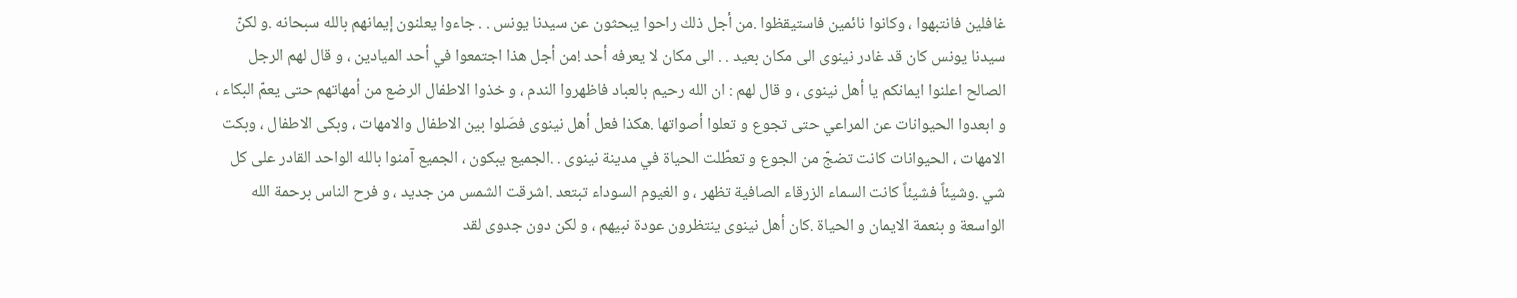غافلين فانتبهوا ، وكانوا نائمين فاستيقظوا .من أجل ذلك راحوا يبحثون عن سيدنا يونس . . جاءوا يعلنون إيمانهم بالله سبحانه .و لكنّ سيدنا يونس كان قد غادر نينوى الى مكان بعيد . . الى مكان لا يعرفه أحد !من أجل هذا اجتمعوا في أحد الميادين ، و قال لهم الرجل الصالح اعلنوا ايمانكم يا أهل نينوى ، و قال لهم : ان الله رحيم بالعباد فاظهروا الندم ، و خذوا الاطفال الرضع من أمهاتهم حتى يعمّ البكاء ، و ابعدوا الحيوانات عن المراعي حتى تجوع و تعلوا أصواتها .هكذا فعل أهل نينوى فصَلوا بين الاطفال والامهات ، وبكى الاطفال ، وبكت الامهات ، الحيوانات كانت تضجّ من الجوع و تعطّلت الحياة في مدينة نينوى . .الجميع يبكون ، الجميع آمنوا بالله الواحد القادر على كل شي .وشيئاً فشيئاً كانت السماء الزرقاء الصافية تظهر ، و الغيوم السوداء تبتعد .اشرقت الشمس من جديد ، و فرح الناس برحمة الله الواسعة و بنعمة الايمان و الحياة .كان أهل نينوى ينتظرون عودة نبيهم ، و لكن دون جدوى لقد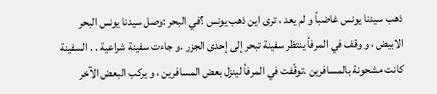ذهب سيدنا يونس غاضباً و لم يعد ، ترى اين ذهب يونس ؟في البحر :وصل سيدنا يونس البحر الابيض ، و وقف في المرفأ ينتظر سفينة تبحر إلى إحدى الجزر .و جاءت سفينة شراعية . . السفينة كانت مشحونة بالمسافرين .توقّفت في المرفأ لينزل بعض المسافرين ، و يركب البعض الآخر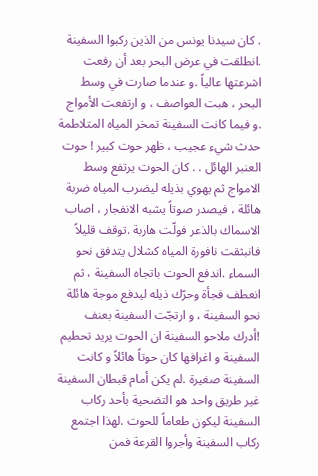. كان سيدنا يونس من الذين ركبوا السفينة .انطلقت في عرض البحر بعد أن رفعت اشرعتها عالياً .و عندما صارت في وسط البحر ، هبت العواصف ، و ارتفعت الأمواج .و فيما كانت السفينة تمخر المياه المتلاطمة حدث شيء عجيب ، ظهر حوت كبير ! حوت العنبر الهائل . . كان الحوت يرتفع وسط الامواج ثم يهوي بذيله ليضرب المياه ضربة هائلة ، فيصدر صوتاً يشبه الانفجار ، اصاب الاسماك بالذعر فولّت هاربة .توقف قليلاً فانبثقت نافورة المياه كشلال يتدفق نحو السماء .اندفع الحوت باتجاه السفينة ، ثم انعطف فجأة وحرّك ذيله ليدفع موجة هائلة نحو السفينة ، و ارتجّت السفينة بعنف !أدرك ملاحو السفينة ان الحوت يريد تحطيم السفينة و اغرافها كان حوتاً هائلاً و كانت السفينة صغيرة .لم يكن أمام قبطان السفينة غير طريق واحد هو التضحية بأحد ركاب السفينة ليكون طعاماً للحوت .لهذا اجتمع ركاب السفينة وأجروا القرعة فمن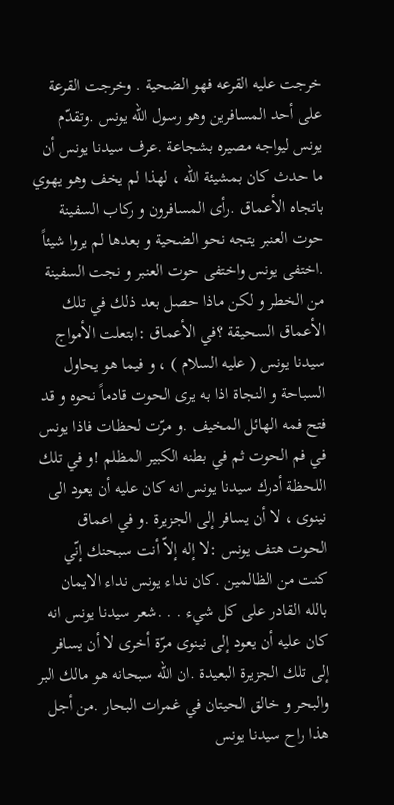خرجت عليه القرعه فهو الضحية . وخرجت القرعة على أحد المسافرين وهو رسول الله يونس .وتقدّم يونس ليواجه مصيره بشجاعة .عرف سيدنا يونس أن ما حدث كان بمشيئة الله ، لهذا لم يخف وهو يهوي باتجاه الأعماق .رأى المسافرون و ركاب السفينة حوت العنبر يتجه نحو الضحية و بعدها لم يروا شيئاً .اختفى يونس واختفى حوت العنبر و نجت السفينة من الخطر و لكن ماذا حصل بعد ذلك في تلك الأعماق السحيقة ؟في الأعماق :ابتعلت الأمواج سيدنا يونس ( عليه السلام ) ، و فيما هو يحاول السباحة و النجاة اذا به يرى الحوت قادماً نحوه و قد فتح فمه الهائل المخيف .و مرّت لحظات فاذا يونس في فم الحوت ثم في بطنه الكبير المظلم !و في تلك اللحظة أدرك سيدنا يونس انه كان عليه أن يعود الى نينوى ، لا أن يسافر إلى الجزيرة .و في اعماق الحوت هتف يونس :لا إله إلاّ أنت سبحنك إنّي كنت من الظالمين .كان نداء يونس نداء الايمان بالله القادر على كل شيء . . .شعر سيدنا يونس انه كان عليه أن يعود إلى نينوى مرّة أخرى لا أن يسافر إلى تلك الجزيرة البعيدة .ان الله سبحانه هو مالك البر والبحر و خالق الحيتان في غمرات البحار .من أجل هذا راح سيدنا يونس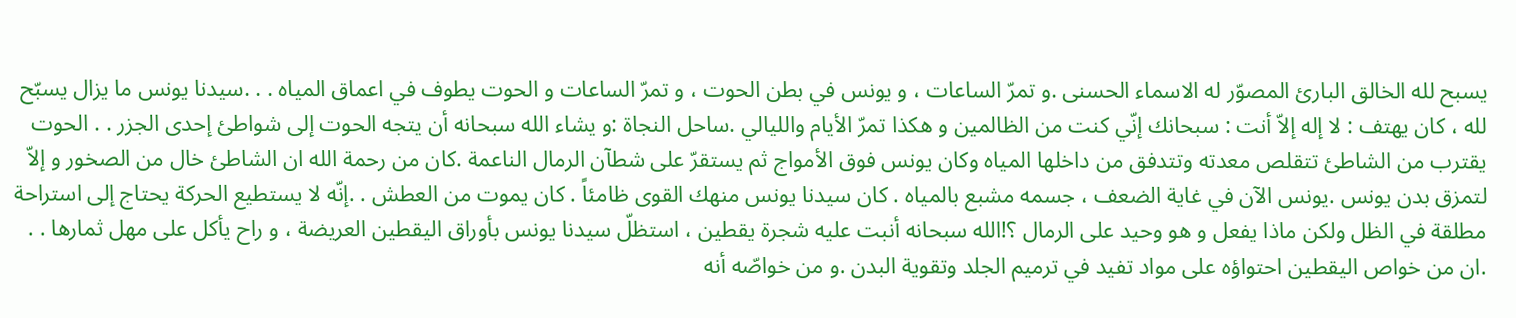يسبح لله الخالق البارئ المصوّر له الاسماء الحسنى .و تمرّ الساعات ، و يونس في بطن الحوت ، و تمرّ الساعات و الحوت يطوف في اعماق المياه . . .سيدنا يونس ما يزال يسبّح لله ، كان يهتف : لا إله إلاّ أنت : سبحانك إنّي كنت من الظالمين و هكذا تمرّ الأيام والليالي .ساحل النجاة :و يشاء الله سبحانه أن يتجه الحوت إلى شواطئ إحدى الجزر . . الحوت يقترب من الشاطئ تتقلص معدته وتتدفق من داخلها المياه وكان يونس فوق الأمواج ثم يستقرّ على شطآن الرمال الناعمة .كان من رحمة الله ان الشاطئ خال من الصخور و إلاّ لتمزق بدن يونس .يونس الآن في غاية الضعف ، جسمه مشبع بالمياه . كان سيدنا يونس منهك القوى ظامئاً . كان يموت من العطش . .إنّه لا يستطيع الحركة يحتاج إلى استراحة مطلقة في الظل ولكن ماذا يفعل و هو وحيد على الرمال ؟!الله سبحانه أنبت عليه شجرة يقطين ، استظلّ سيدنا يونس بأوراق اليقطين العريضة ، و راح يأكل على مهل ثمارها . . .ان من خواص اليقطين احتواؤه على مواد تفيد في ترميم الجلد وتقوية البدن .و من خواصّه أنه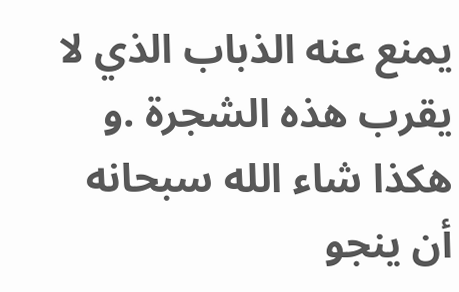يمنع عنه الذباب الذي لا يقرب هذه الشجرة .و هكذا شاء الله سبحانه أن ينجو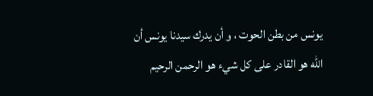يونس من بطن الحوت ، و أن يدرك سيدنا يونس أن الله هو القادر على كل شيء هو الرحمن الرحيم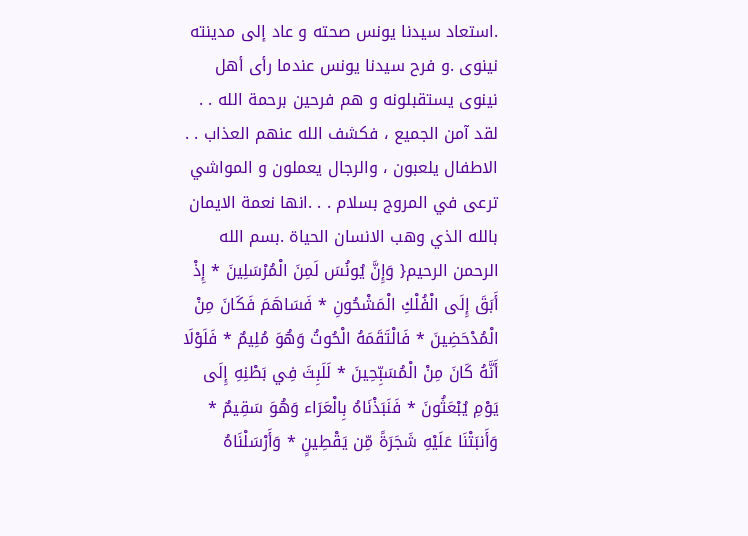.استعاد سيدنا يونس صحته و عاد إلى مدينته نينوى .و فرح سيدنا يونس عندما رأى أهل نينوى يستقبلونه و هم فرحين برحمة الله . . لقد آمن الجميع ، فكشف الله عنهم العذاب . . الاطفال يلعبون ، والرجال يعملون و المواشي ترعى في المروج بسلام . . .انها نعمة الايمان بالله الذي وهب الانسان الحياة .بسم الله الرحمن الرحيم{ وَإِنَّ يُونُسَ لَمِنَ الْمُرْسَلِينَ * إِذْ أَبَقَ إِلَى الْفُلْكِ الْمَشْحُونِ * فَسَاهَمَ فَكَانَ مِنْ الْمُدْحَضِينَ * فَالْتَقَمَهُ الْحُوتُ وَهُوَ مُلِيمٌ * فَلَوْلَا أَنَّهُ كَانَ مِنْ الْمُسَبِّحِينَ * لَلَبِثَ فِي بَطْنِهِ إِلَى يَوْمِ يُبْعَثُونَ * فَنَبَذْنَاهُ بِالْعَرَاء وَهُوَ سَقِيمٌ * وَأَنبَتْنَا عَلَيْهِ شَجَرَةً مِّن يَقْطِينٍ * وَأَرْسَلْنَاهُ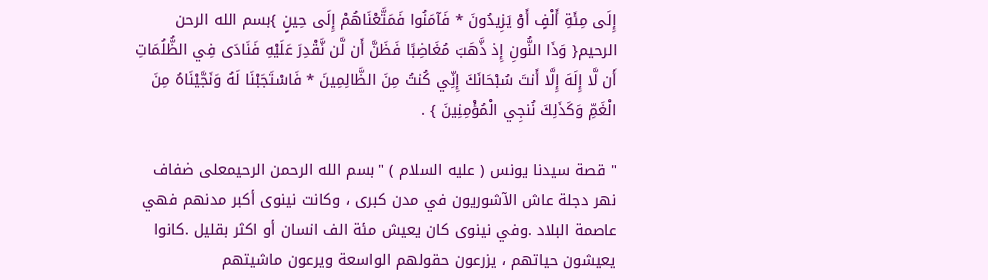إِلَى مِئَةِ أَلْفٍ أَوْ يَزِيدُونَ * فَآمَنُوا فَمَتَّعْنَاهُمْ إِلَى حِينٍ }بسم الله الرحن الرحيم{ وَذَا النُّونِ إِذ ذَّهَبَ مُغَاضِبًا فَظَنَّ أَن لَّن نَّقْدِرَ عَلَيْهِ فَنَادَى فِي الظُّلُمَاتِ أَن لَّا إِلَهَ إِلَّا أَنتَ سُبْحَانَكَ إِنِّي كُنتُ مِنَ الظَّالِمِينَ * فَاسْتَجَبْنَا لَهُ وَنَجَّيْنَاهُ مِنَ الْغَمِّ وَكَذَلِكَ نُنجِي الْمُؤْمِنِينَ } .

" قصة سيدنا يونس ( عليه السلام ) "بسم الله الرحمن الرحيمعلى ضفاف نهر دجلة عاش الآشوريون في مدن كبرى ، وكانت نينوى أكبر مدنهم فهي عاصمة البلاد .وفي نينوى كان يعيش مئة الف انسان أو اكثر بقليل .كانوا يعيشون حياتهم ، يزرعون حقولهم الواسعة ويرعون ماشيتهم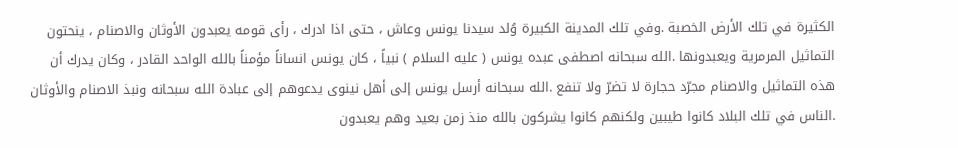الكثيرة في تلك الأرض الخصبة .وفي تلك المدينة الكبيرة وُلد سيدنا يونس وعاش ، حتى اذا ادرك ، رأى قومه يعبدون الأوثان والاصنام ، ينحتون التماثيل المرمرية ويعبدونها .الله سبحانه اصطفى عبده يونس ( عليه السلام ) نبياً ، كان يونس انساناً مؤمناً بالله الواحد القادر ، وكان يدرك أن هذه التماثيل والاصنام مجرّد حجارة لا تضرّ ولا تنفع .الله سبحانه أرسل يونس إلى أهل نينوى يدعوهم إلى عبادة الله سبحانه ونبذ الاصنام والأوثان .الناس في تلك البلاد كانوا طيبين ولكنهم كانوا يشركون بالله منذ زمن بعيد وهم يعبدون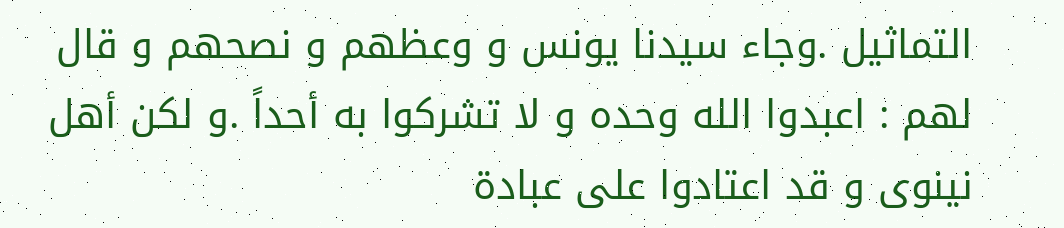التماثيل .وجاء سيدنا يونس و وعظهم و نصحهم و قال لهم : اعبدوا الله وحده و لا تشركوا به أحداً .و لكن أهل نينوى و قد اعتادوا على عبادة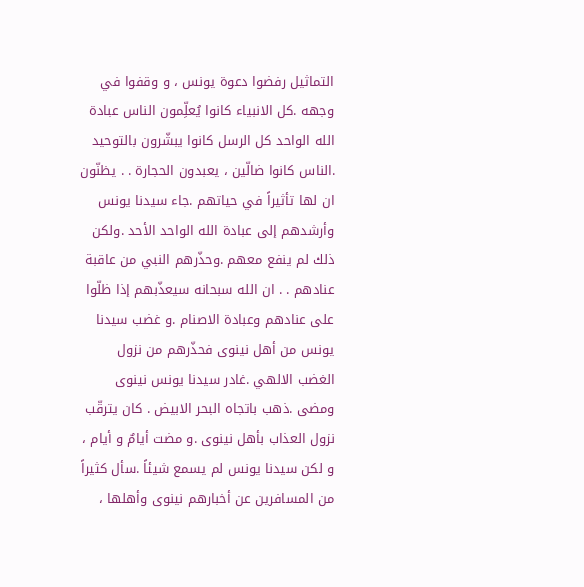التماثيل رفضوا دعوة يونس ، و وقفوا في وجهه .كل الانبياء كانوا يُعلِّمون الناس عبادة الله الواحد كل الرسل كانوا يبشّرون بالتوحيد .الناس كانوا ضالّين ، يعبدون الحجارة . . يظنّون ان لها تأثيراً في حياتهم .جاء سيدنا يونس وأرشدهم إلى عبادة الله الواحد الأحد .ولكن ذلك لم ينفع معهم .وحذّرهم النبي من عاقبة عنادهم . . ان الله سبحانه سيعذّبهم إذا ظلّوا على عنادهم وعبادة الاصنام .و غضب سيدنا يونس من أهل نينوى فحذّرهم من نزول الغضب الالهي .غادر سيدنا يونس نينوى ومضى .ذهب باتجاه البحر الابيض . كان يترقّب نزول العذاب بأهل نينوى .و مضت أيامٌ و أيام ، و لكن سيدنا يونس لم يسمع شيئاً .سأل كثيراً من المسافرين عن أخبارهم نينوى وأهلها ،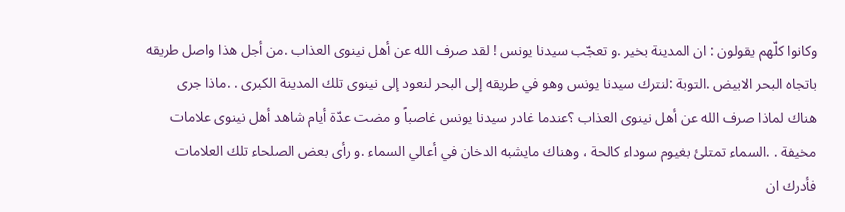وكانوا كلّهم يقولون : ان المدينة بخير .و تعجّب سيدنا يونس ! لقد صرف الله عن أهل نينوى العذاب .من أجل هذا واصل طريقه باتجاه البحر الابيض .التوبة :لنترك سيدنا يونس وهو في طريقه إلى البحر لنعود إلى نينوى تلك المدينة الكبرى . .ماذا جرى هناك لماذا صرف الله عن أهل نينوى العذاب ؟عندما غادر سيدنا يونس غاصباً و مضت عدّة أيام شاهد أهل نينوى علامات مخيفة . .السماء تمتلئ بغيوم سوداء كالحة ، وهناك مايشبه الدخان في أعالي السماء .و رأى بعض الصلحاء تلك العلامات فأدرك ان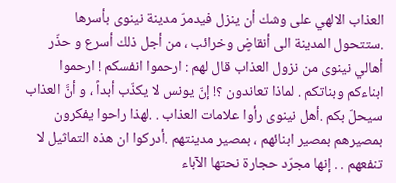العذاب الالهي على وشك أن ينزل فيدمرّ مدينة نينوى بأسرها .ستتحول المدينة الى أنقاضٍ وخرائب ، من أجل ذلك أسرع و حذّر أهالي نينوى من نزول العذاب قال لهم : ارحموا انفسكم ! ارحموا ابناءكم وبناتكم . لماذا تعاندون ؟! إنّ يونس لا يكذّب أبداً ، و أنَّ العذاب سيحلّ بكم .أهل نينوى رأوا علامات العذاب . .لهذا راحوا يفكرون بمصيرهم بمصير ابنائهم ، بمصير مدينتهم .أدركوا ان هذه التماثيل لا تنفعهم . . إنها مجرّد حجارة نحتها الآباء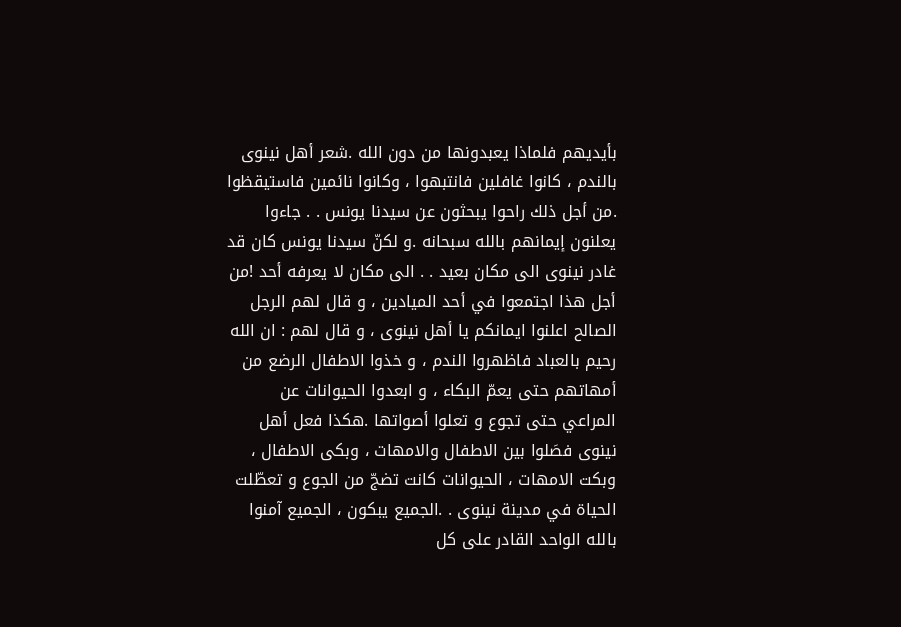بأيديهم فلماذا يعبدونها من دون الله .شعر أهل نينوى بالندم ، كانوا غافلين فانتبهوا ، وكانوا نائمين فاستيقظوا .من أجل ذلك راحوا يبحثون عن سيدنا يونس . . جاءوا يعلنون إيمانهم بالله سبحانه .و لكنّ سيدنا يونس كان قد غادر نينوى الى مكان بعيد . . الى مكان لا يعرفه أحد !من أجل هذا اجتمعوا في أحد الميادين ، و قال لهم الرجل الصالح اعلنوا ايمانكم يا أهل نينوى ، و قال لهم : ان الله رحيم بالعباد فاظهروا الندم ، و خذوا الاطفال الرضع من أمهاتهم حتى يعمّ البكاء ، و ابعدوا الحيوانات عن المراعي حتى تجوع و تعلوا أصواتها .هكذا فعل أهل نينوى فصَلوا بين الاطفال والامهات ، وبكى الاطفال ، وبكت الامهات ، الحيوانات كانت تضجّ من الجوع و تعطّلت الحياة في مدينة نينوى . .الجميع يبكون ، الجميع آمنوا بالله الواحد القادر على كل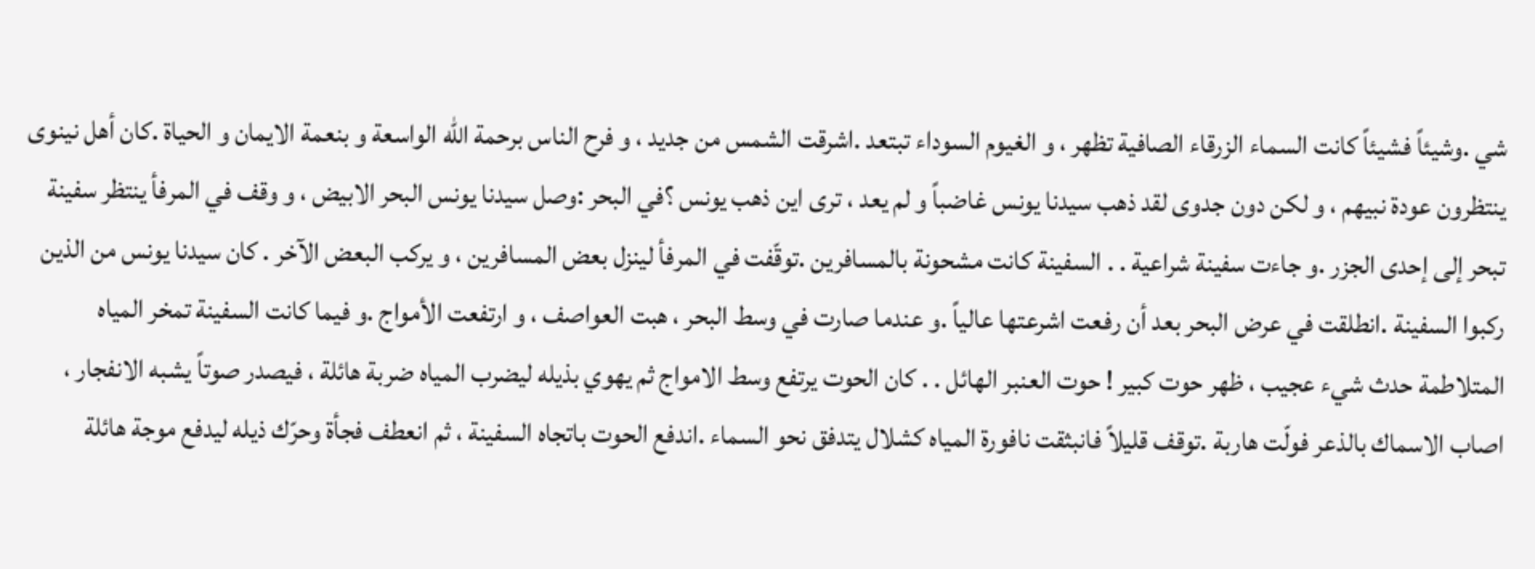شي .وشيئاً فشيئاً كانت السماء الزرقاء الصافية تظهر ، و الغيوم السوداء تبتعد .اشرقت الشمس من جديد ، و فرح الناس برحمة الله الواسعة و بنعمة الايمان و الحياة .كان أهل نينوى ينتظرون عودة نبيهم ، و لكن دون جدوى لقد ذهب سيدنا يونس غاضباً و لم يعد ، ترى اين ذهب يونس ؟في البحر :وصل سيدنا يونس البحر الابيض ، و وقف في المرفأ ينتظر سفينة تبحر إلى إحدى الجزر .و جاءت سفينة شراعية . . السفينة كانت مشحونة بالمسافرين .توقّفت في المرفأ لينزل بعض المسافرين ، و يركب البعض الآخر . كان سيدنا يونس من الذين ركبوا السفينة .انطلقت في عرض البحر بعد أن رفعت اشرعتها عالياً .و عندما صارت في وسط البحر ، هبت العواصف ، و ارتفعت الأمواج .و فيما كانت السفينة تمخر المياه المتلاطمة حدث شيء عجيب ، ظهر حوت كبير ! حوت العنبر الهائل . . كان الحوت يرتفع وسط الامواج ثم يهوي بذيله ليضرب المياه ضربة هائلة ، فيصدر صوتاً يشبه الانفجار ، اصاب الاسماك بالذعر فولّت هاربة .توقف قليلاً فانبثقت نافورة المياه كشلال يتدفق نحو السماء .اندفع الحوت باتجاه السفينة ، ثم انعطف فجأة وحرّك ذيله ليدفع موجة هائلة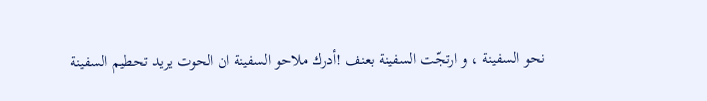نحو السفينة ، و ارتجّت السفينة بعنف !أدرك ملاحو السفينة ان الحوت يريد تحطيم السفينة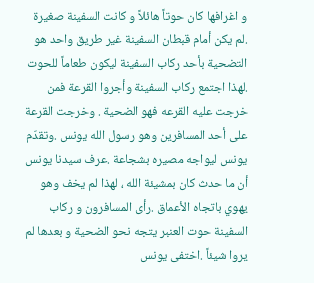و اغرافها كان حوتاً هائلاً و كانت السفينة صغيرة .لم يكن أمام قبطان السفينة غير طريق واحد هو التضحية بأحد ركاب السفينة ليكون طعاماً للحوت .لهذا اجتمع ركاب السفينة وأجروا القرعة فمن خرجت عليه القرعه فهو الضحية . وخرجت القرعة على أحد المسافرين وهو رسول الله يونس .وتقدّم يونس ليواجه مصيره بشجاعة .عرف سيدنا يونس أن ما حدث كان بمشيئة الله ، لهذا لم يخف وهو يهوي باتجاه الأعماق .رأى المسافرون و ركاب السفينة حوت العنبر يتجه نحو الضحية و بعدها لم يروا شيئاً .اختفى يونس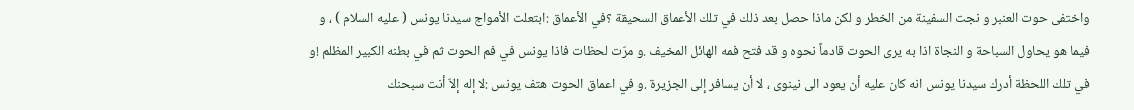واختفى حوت العنبر و نجت السفينة من الخطر و لكن ماذا حصل بعد ذلك في تلك الأعماق السحيقة ؟في الأعماق :ابتعلت الأمواج سيدنا يونس ( عليه السلام ) ، و فيما هو يحاول السباحة و النجاة اذا به يرى الحوت قادماً نحوه و قد فتح فمه الهائل المخيف .و مرّت لحظات فاذا يونس في فم الحوت ثم في بطنه الكبير المظلم !و في تلك اللحظة أدرك سيدنا يونس انه كان عليه أن يعود الى نينوى ، لا أن يسافر إلى الجزيرة .و في اعماق الحوت هتف يونس :لا إله إلاّ أنت سبحنك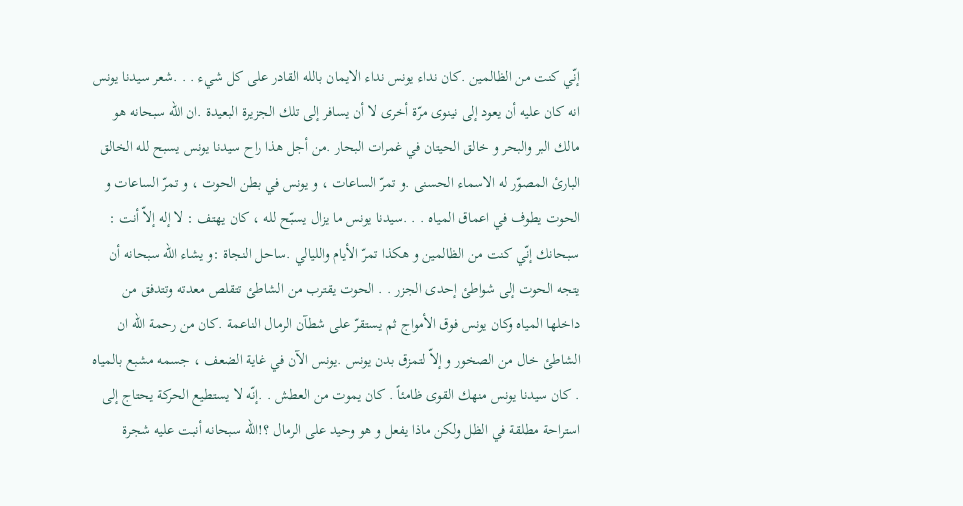إنّي كنت من الظالمين .كان نداء يونس نداء الايمان بالله القادر على كل شيء . . .شعر سيدنا يونس انه كان عليه أن يعود إلى نينوى مرّة أخرى لا أن يسافر إلى تلك الجزيرة البعيدة .ان الله سبحانه هو مالك البر والبحر و خالق الحيتان في غمرات البحار .من أجل هذا راح سيدنا يونس يسبح لله الخالق البارئ المصوّر له الاسماء الحسنى .و تمرّ الساعات ، و يونس في بطن الحوت ، و تمرّ الساعات و الحوت يطوف في اعماق المياه . . .سيدنا يونس ما يزال يسبّح لله ، كان يهتف : لا إله إلاّ أنت : سبحانك إنّي كنت من الظالمين و هكذا تمرّ الأيام والليالي .ساحل النجاة :و يشاء الله سبحانه أن يتجه الحوت إلى شواطئ إحدى الجزر . . الحوت يقترب من الشاطئ تتقلص معدته وتتدفق من داخلها المياه وكان يونس فوق الأمواج ثم يستقرّ على شطآن الرمال الناعمة .كان من رحمة الله ان الشاطئ خال من الصخور و إلاّ لتمزق بدن يونس .يونس الآن في غاية الضعف ، جسمه مشبع بالمياه . كان سيدنا يونس منهك القوى ظامئاً . كان يموت من العطش . .إنّه لا يستطيع الحركة يحتاج إلى استراحة مطلقة في الظل ولكن ماذا يفعل و هو وحيد على الرمال ؟!الله سبحانه أنبت عليه شجرة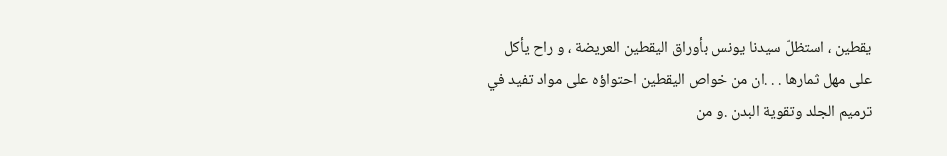يقطين ، استظلّ سيدنا يونس بأوراق اليقطين العريضة ، و راح يأكل على مهل ثمارها . . .ان من خواص اليقطين احتواؤه على مواد تفيد في ترميم الجلد وتقوية البدن .و من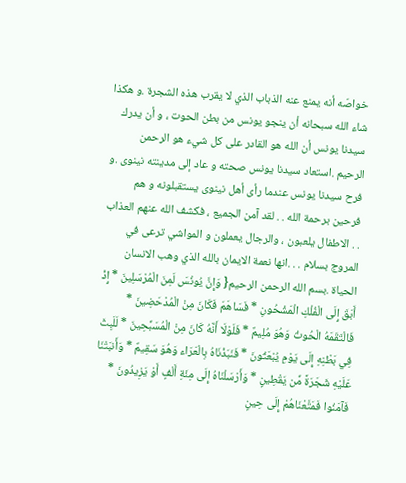خواصّه أنه يمنع عنه الذباب الذي لا يقرب هذه الشجرة .و هكذا شاء الله سبحانه أن ينجو يونس من بطن الحوت ، و أن يدرك سيدنا يونس أن الله هو القادر على كل شيء هو الرحمن الرحيم .استعاد سيدنا يونس صحته و عاد إلى مدينته نينوى .و فرح سيدنا يونس عندما رأى أهل نينوى يستقبلونه و هم فرحين برحمة الله . . لقد آمن الجميع ، فكشف الله عنهم العذاب . . الاطفال يلعبون ، والرجال يعملون و المواشي ترعى في المروج بسلام . . .انها نعمة الايمان بالله الذي وهب الانسان الحياة .بسم الله الرحمن الرحيم{ وَإِنَّ يُونُسَ لَمِنَ الْمُرْسَلِينَ * إِذْ أَبَقَ إِلَى الْفُلْكِ الْمَشْحُونِ * فَسَاهَمَ فَكَانَ مِنْ الْمُدْحَضِينَ * فَالْتَقَمَهُ الْحُوتُ وَهُوَ مُلِيمٌ * فَلَوْلَا أَنَّهُ كَانَ مِنْ الْمُسَبِّحِينَ * لَلَبِثَ فِي بَطْنِهِ إِلَى يَوْمِ يُبْعَثُونَ * فَنَبَذْنَاهُ بِالْعَرَاء وَهُوَ سَقِيمٌ * وَأَنبَتْنَا عَلَيْهِ شَجَرَةً مِّن يَقْطِينٍ * وَأَرْسَلْنَاهُ إِلَى مِئَةِ أَلْفٍ أَوْ يَزِيدُونَ * فَآمَنُوا فَمَتَّعْنَاهُمْ إِلَى حِينٍ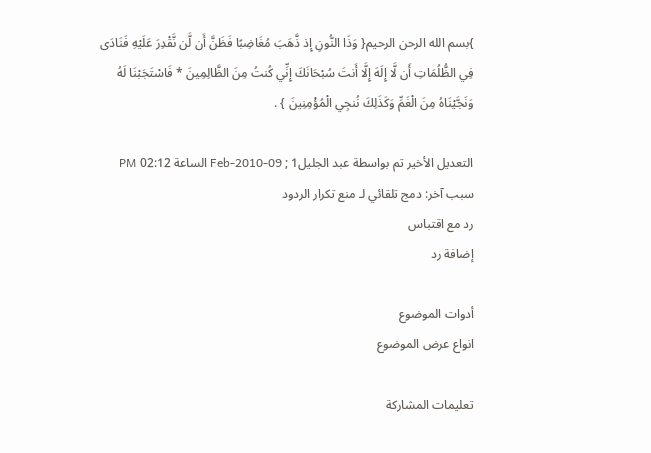}بسم الله الرحن الرحيم{ وَذَا النُّونِ إِذ ذَّهَبَ مُغَاضِبًا فَظَنَّ أَن لَّن نَّقْدِرَ عَلَيْهِ فَنَادَى فِي الظُّلُمَاتِ أَن لَّا إِلَهَ إِلَّا أَنتَ سُبْحَانَكَ إِنِّي كُنتُ مِنَ الظَّالِمِينَ * فَاسْتَجَبْنَا لَهُ وَنَجَّيْنَاهُ مِنَ الْغَمِّ وَكَذَلِكَ نُنجِي الْمُؤْمِنِينَ } .

التعديل الأخير تم بواسطة عبد الجليل1 ; 09-Feb-2010 الساعة 02:12 PM سبب آخر: دمج تلقائي لـ منع تكرار الردود
رد مع اقتباس
إضافة رد

أدوات الموضوع
انواع عرض الموضوع

تعليمات المشاركة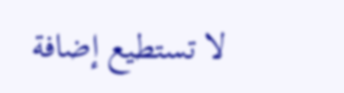لا تستطيع إضافة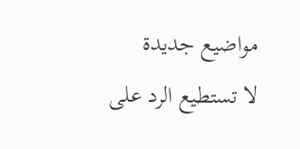مواضيع جديدة
لا تستطيع الرد على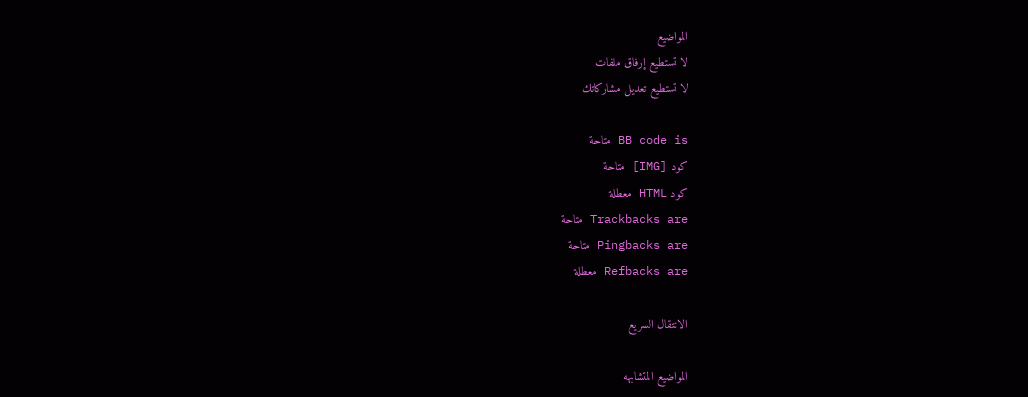المواضيع
لا تستطيع إرفاق ملفات
لا تستطيع تعديل مشاركاتك

BB code is متاحة
كود [IMG] متاحة
كود HTML معطلة
Trackbacks are متاحة
Pingbacks are متاحة
Refbacks are معطلة

الانتقال السريع

المواضيع المتشابهه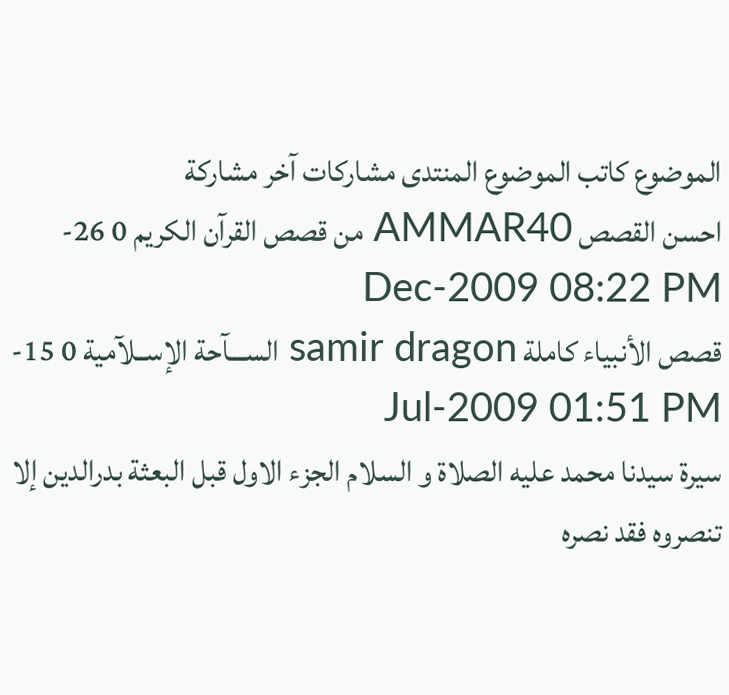الموضوع كاتب الموضوع المنتدى مشاركات آخر مشاركة
احسن القصص AMMAR40 من قصص القرآن الكريم 0 26-Dec-2009 08:22 PM
قصص الأنبياء كاملة samir dragon الســـآحة الإســلآمية 0 15-Jul-2009 01:51 PM
سيرة سيدنا محمد عليه الصلاة و السلام الجزء الاول قبل البعثة بدرالدين إلا تنصروه فقد نصره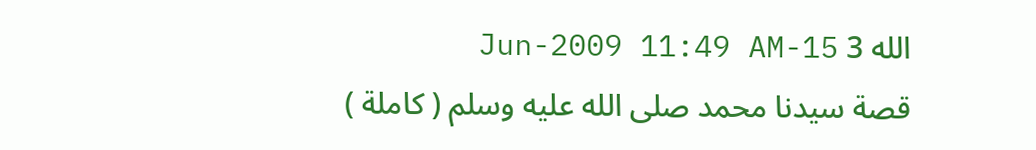الله 3 15-Jun-2009 11:49 AM
قصة سيدنا محمد صلى الله عليه وسلم ( كاملة )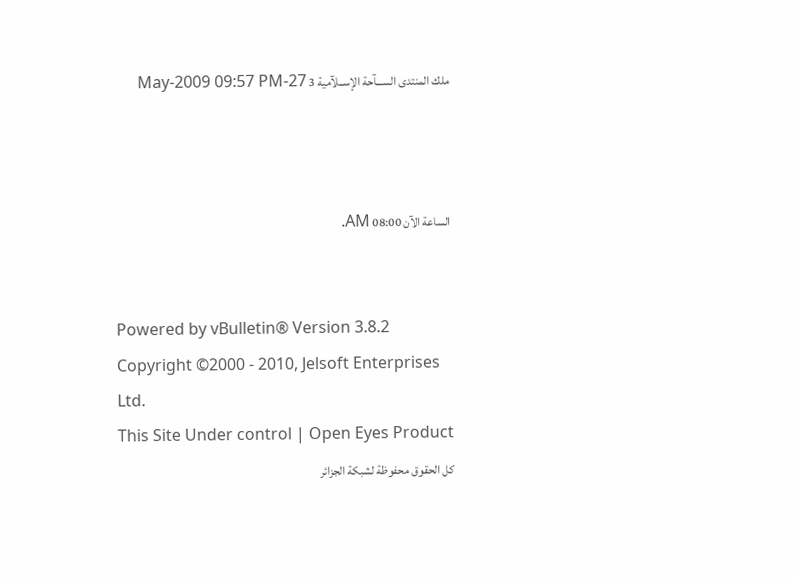ملك المنتدى الســـآحة الإســلآمية 3 27-May-2009 09:57 PM



الساعة الآن 08:00 AM.


Powered by vBulletin® Version 3.8.2
Copyright ©2000 - 2010, Jelsoft Enterprises Ltd.
This Site Under control | Open Eyes Product
كل الحقوق محفوظة لشبكة الجزائر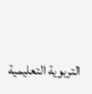التربوية التعليمية